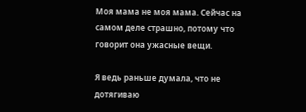Моя мама не моя мама. Сейчас на самом деле страшно, потому что говорит она ужасные вещи.

Я ведь раньше думала, что не дотягиваю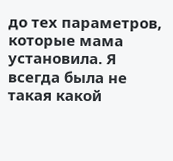до тех параметров, которые мама установила. Я всегда была не такая какой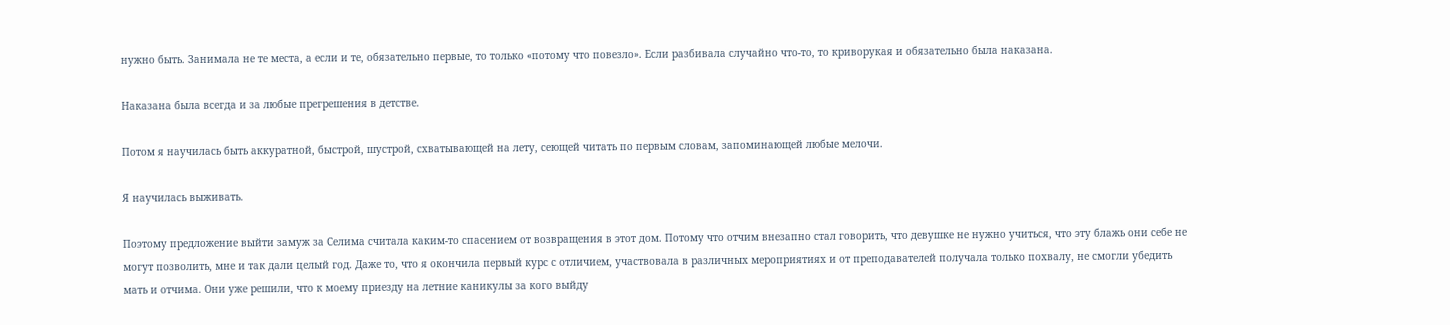нужно быть. Занимала не те места, а если и те, обязательно первые, то только «потому что повезло». Если разбивала случайно что-то, то криворукая и обязательно была наказана.

Наказана была всегда и за любые прегрешения в детстве.

Потом я научилась быть аккуратной, быстрой, шустрой, схватывающей на лету, сеющей читать по первым словам, запоминающей любые мелочи.

Я научилась выживать.

Поэтому предложение выйти замуж за Селима считала каким-то спасением от возвращения в этот дом. Потому что отчим внезапно стал говорить, что девушке не нужно учиться, что эту блажь они себе не могут позволить, мне и так дали целый год. Даже то, что я окончила первый курс с отличием, участвовала в различных мероприятиях и от преподавателей получала только похвалу, не смогли убедить мать и отчима. Они уже решили, что к моему приезду на летние каникулы за кого выйду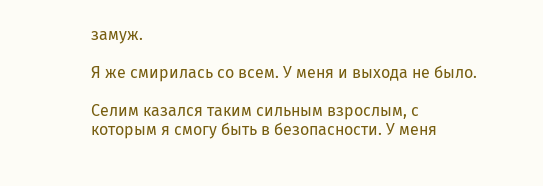замуж.

Я же смирилась со всем. У меня и выхода не было.

Селим казался таким сильным взрослым, с которым я смогу быть в безопасности. У меня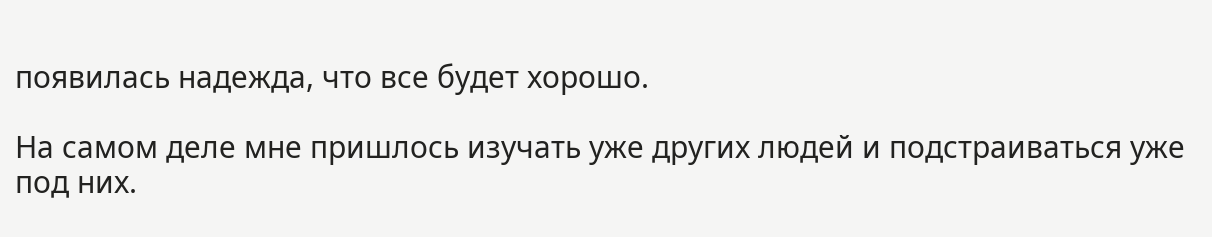появилась надежда, что все будет хорошо.

На самом деле мне пришлось изучать уже других людей и подстраиваться уже под них.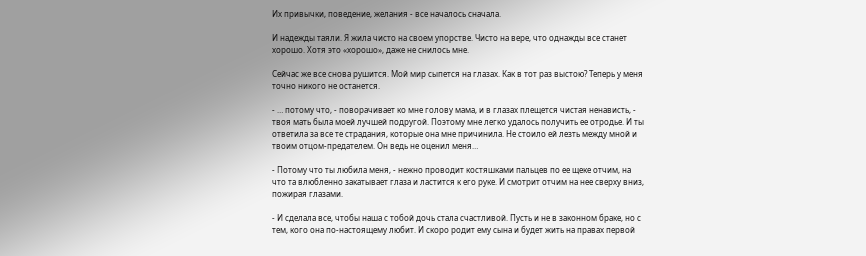Их привычки, поведение, желания - все началось сначала.

И надежды таяли. Я жила чисто на своем упорстве. Чисто на вере, что однажды все станет хорошо. Хотя это «хорошо», даже не снилось мне.

Сейчас же все снова рушится. Мой мир сыпется на глазах. Как в тот раз выстою? Теперь у меня точно никого не останется.

- … потому что, - поворачивает ко мне голову мама, и в глазах плещется чистая ненависть, - твоя мать была моей лучшей подругой. Поэтому мне легко удалось получить ее отродье. И ты ответила за все те страдания, которые она мне причинила. Не стоило ей лезть между мной и твоим отцом-предателем. Он ведь не оценил меня…

- Потому что ты любила меня, - нежно проводит костяшками пальцев по ее щеке отчим, на что та влюбленно закатывает глаза и ластится к его руке. И смотрит отчим на нее сверху вниз, пожирая глазами.

- И сделала все, чтобы наша с тобой дочь стала счастливой. Пусть и не в законном браке, но с тем, кого она по-настоящему любит. И скоро родит ему сына и будет жить на правах первой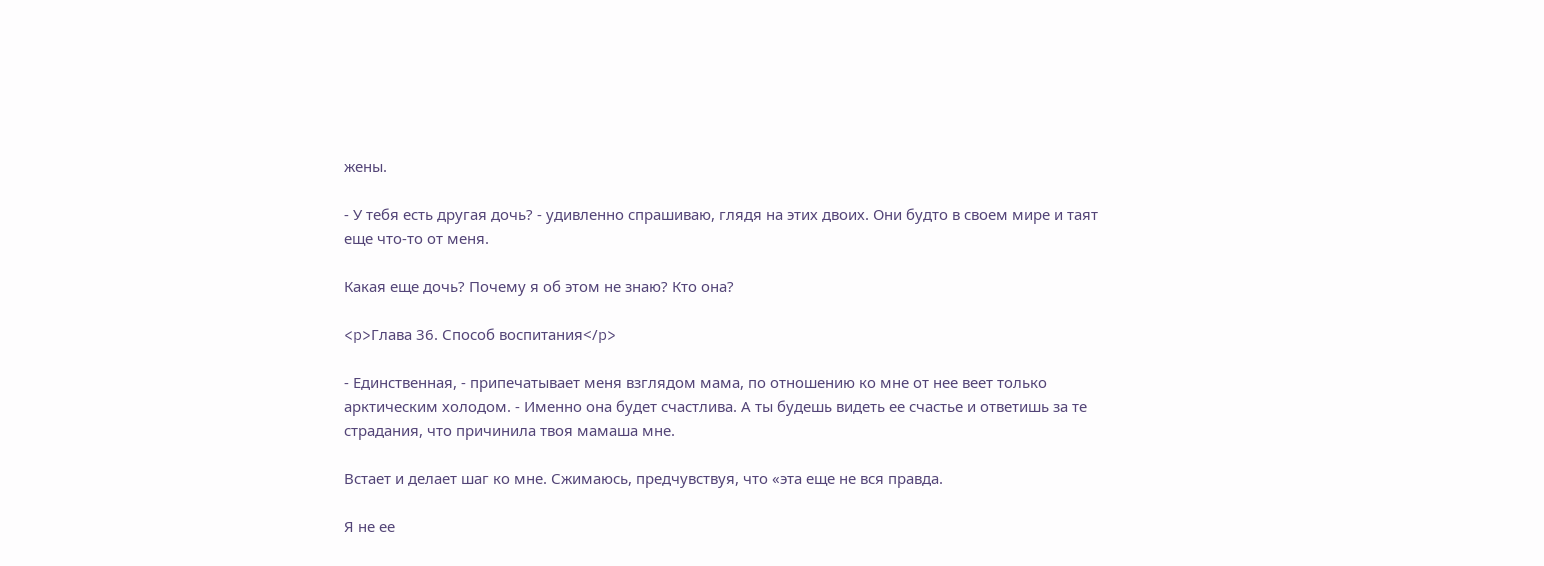жены.

- У тебя есть другая дочь? - удивленно спрашиваю, глядя на этих двоих. Они будто в своем мире и таят еще что-то от меня.

Какая еще дочь? Почему я об этом не знаю? Кто она?

<p>Глава 36. Способ воспитания</p>

- Единственная, - припечатывает меня взглядом мама, по отношению ко мне от нее веет только арктическим холодом. - Именно она будет счастлива. А ты будешь видеть ее счастье и ответишь за те страдания, что причинила твоя мамаша мне.

Встает и делает шаг ко мне. Сжимаюсь, предчувствуя, что «эта еще не вся правда.

Я не ее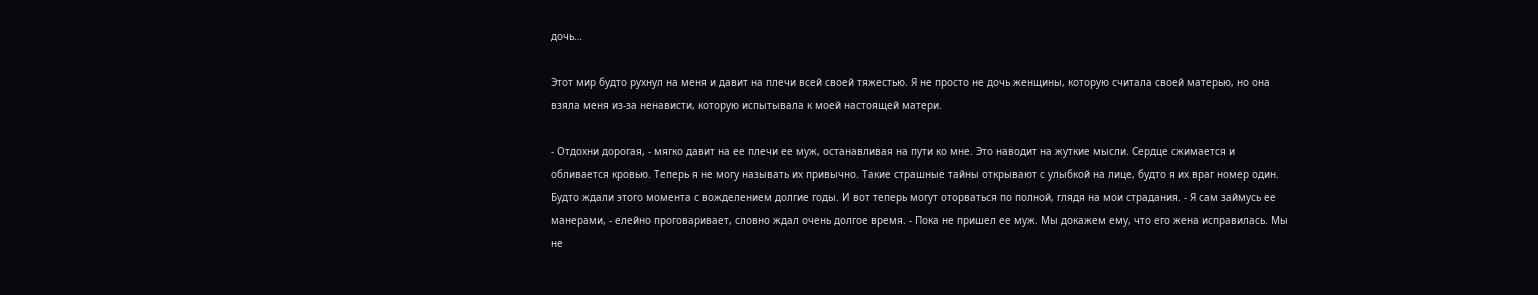дочь…

Этот мир будто рухнул на меня и давит на плечи всей своей тяжестью. Я не просто не дочь женщины, которую считала своей матерью, но она взяла меня из-за ненависти, которую испытывала к моей настоящей матери.

- Отдохни дорогая, - мягко давит на ее плечи ее муж, останавливая на пути ко мне. Это наводит на жуткие мысли. Сердце сжимается и обливается кровью. Теперь я не могу называть их привычно. Такие страшные тайны открывают с улыбкой на лице, будто я их враг номер один. Будто ждали этого момента с вожделением долгие годы. И вот теперь могут оторваться по полной, глядя на мои страдания. - Я сам займусь ее манерами, - елейно проговаривает, словно ждал очень долгое время. - Пока не пришел ее муж. Мы докажем ему, что его жена исправилась. Мы не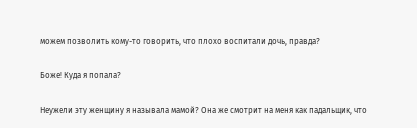можем позволить кому-то говорить, что плохо воспитали дочь, правда?

Боже! Куда я попала?

Неужели эту женщину я называла мамой? Она же смотрит на меня как падальщик, что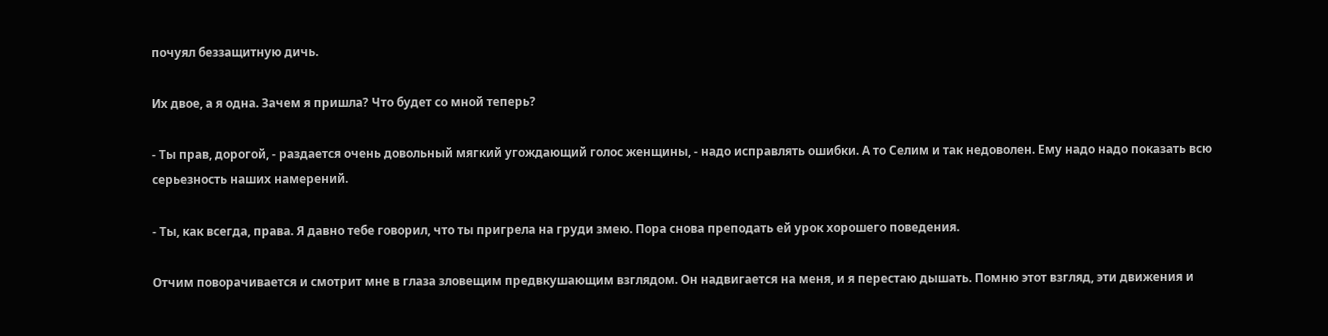почуял беззащитную дичь.

Их двое, а я одна. Зачем я пришла? Что будет со мной теперь?

- Ты прав, дорогой, - раздается очень довольный мягкий угождающий голос женщины, - надо исправлять ошибки. А то Селим и так недоволен. Ему надо надо показать всю серьезность наших намерений.

- Ты, как всегда, права. Я давно тебе говорил, что ты пригрела на груди змею. Пора снова преподать ей урок хорошего поведения.

Отчим поворачивается и смотрит мне в глаза зловещим предвкушающим взглядом. Он надвигается на меня, и я перестаю дышать. Помню этот взгляд, эти движения и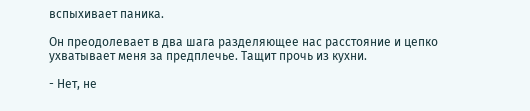вспыхивает паника.

Он преодолевает в два шага разделяющее нас расстояние и цепко ухватывает меня за предплечье. Тащит прочь из кухни.

- Нет, не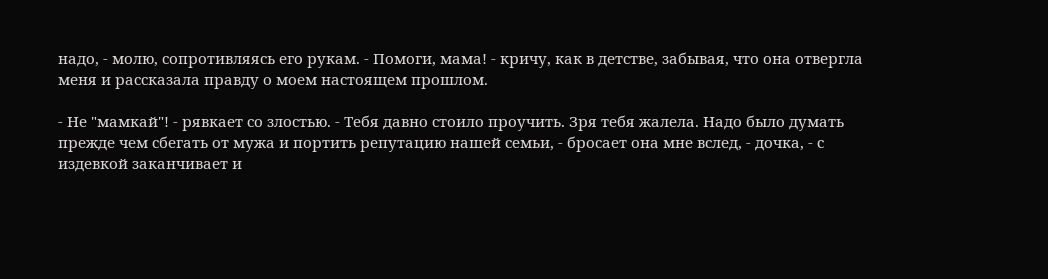надо, - молю, сопротивляясь его рукам. - Помоги, мама! - кричу, как в детстве, забывая, что она отвергла меня и рассказала правду о моем настоящем прошлом.

- Не "мамкай"! - рявкает со злостью. - Тебя давно стоило проучить. Зря тебя жалела. Надо было думать прежде чем сбегать от мужа и портить репутацию нашей семьи, - бросает она мне вслед, - дочка, - с издевкой заканчивает и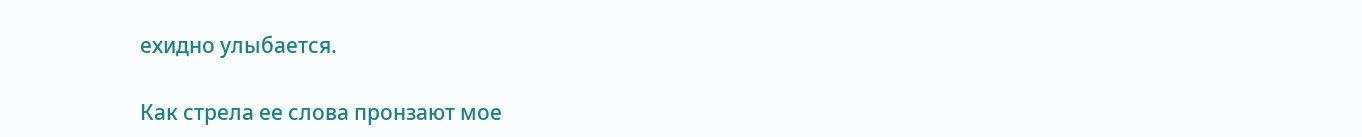ехидно улыбается.

Как стрела ее слова пронзают мое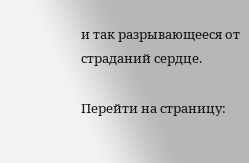и так разрывающееся от страданий сердце.

Перейти на страницу: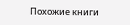Похожие книги